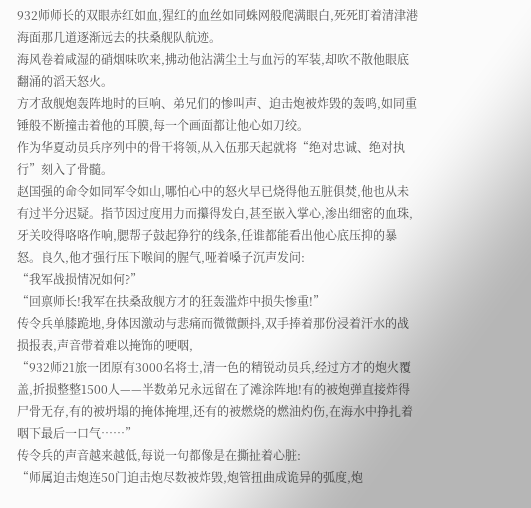932师师长的双眼赤红如血,猩红的血丝如同蛛网般爬满眼白,死死盯着清津港海面那几道逐渐远去的扶桑舰队航迹。
海风卷着咸湿的硝烟味吹来,拂动他沾满尘土与血污的军装,却吹不散他眼底翻涌的滔天怒火。
方才敌舰炮轰阵地时的巨响、弟兄们的惨叫声、迫击炮被炸毁的轰鸣,如同重锤般不断撞击着他的耳膜,每一个画面都让他心如刀绞。
作为华夏动员兵序列中的骨干将领,从入伍那天起就将“绝对忠诚、绝对执行”刻入了骨髓。
赵国强的命令如同军令如山,哪怕心中的怒火早已烧得他五脏俱焚,他也从未有过半分迟疑。指节因过度用力而攥得发白,甚至嵌入掌心,渗出细密的血珠,牙关咬得咯咯作响,腮帮子鼓起狰狞的线条,任谁都能看出他心底压抑的暴怒。良久,他才强行压下喉间的腥气,哑着嗓子沉声发问:
“我军战损情况如何?”
“回禀师长!我军在扶桑敌舰方才的狂轰滥炸中损失惨重!”
传令兵单膝跪地,身体因激动与悲痛而微微颤抖,双手捧着那份浸着汗水的战损报表,声音带着难以掩饰的哽咽,
“932师21旅一团原有3000名将士,清一色的精锐动员兵,经过方才的炮火覆盖,折损整整1500人——半数弟兄永远留在了滩涂阵地!有的被炮弹直接炸得尸骨无存,有的被坍塌的掩体掩埋,还有的被燃烧的燃油灼伤,在海水中挣扎着咽下最后一口气……”
传令兵的声音越来越低,每说一句都像是在撕扯着心脏:
“师属迫击炮连50门迫击炮尽数被炸毁,炮管扭曲成诡异的弧度,炮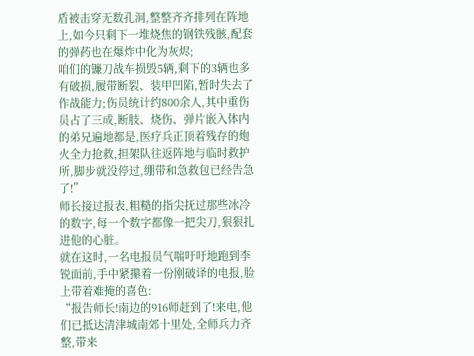盾被击穿无数孔洞,整整齐齐排列在阵地上,如今只剩下一堆烧焦的钢铁残骸,配套的弹药也在爆炸中化为灰烬;
咱们的镰刀战车损毁5辆,剩下的3辆也多有破损,履带断裂、装甲凹陷,暂时失去了作战能力;伤员统计约800余人,其中重伤员占了三成,断肢、烧伤、弹片嵌入体内的弟兄遍地都是,医疗兵正顶着残存的炮火全力抢救,担架队往返阵地与临时救护所,脚步就没停过,绷带和急救包已经告急了!”
师长接过报表,粗糙的指尖抚过那些冰冷的数字,每一个数字都像一把尖刀,狠狠扎进他的心脏。
就在这时,一名电报员气喘吁吁地跑到李锐面前,手中紧攥着一份刚破译的电报,脸上带着难掩的喜色:
“报告师长!南边的916师赶到了!来电,他们已抵达清津城南郊十里处,全师兵力齐整,带来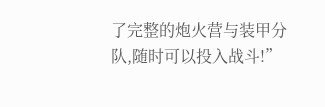了完整的炮火营与装甲分队,随时可以投入战斗!”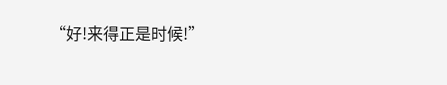“好!来得正是时候!”